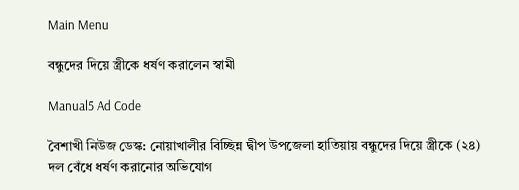Main Menu

বন্ধুদের দিয়ে স্ত্রীকে ধর্ষণ করালেন স্বামী

Manual5 Ad Code

বৈশাখী নিউজ ডেস্ক: নোয়াখালীর বিচ্ছিন্ন দ্বীপ উপজেলা হাতিয়ায় বন্ধুদের দিয়ে স্ত্রীকে (২৪) দল বেঁধে ধর্ষণ করানোর অভিযোগ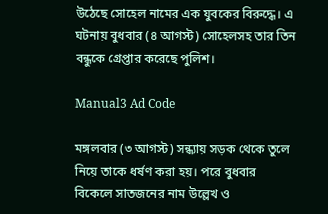উঠেছে সোহেল নামের এক যুবকের বিরুদ্ধে। এ ঘটনায় বুধবার (৪ আগস্ট) সোহেলসহ তার তিন বন্ধুকে গ্রেপ্তার করেছে পুলিশ।

Manual3 Ad Code

মঙ্গলবার (৩ আগস্ট) সন্ধ্যায় সড়ক থেকে তুলে নিয়ে তাকে ধর্ষণ করা হয়। পরে বুধবার বিকেলে সাতজনের নাম উল্লেখ ও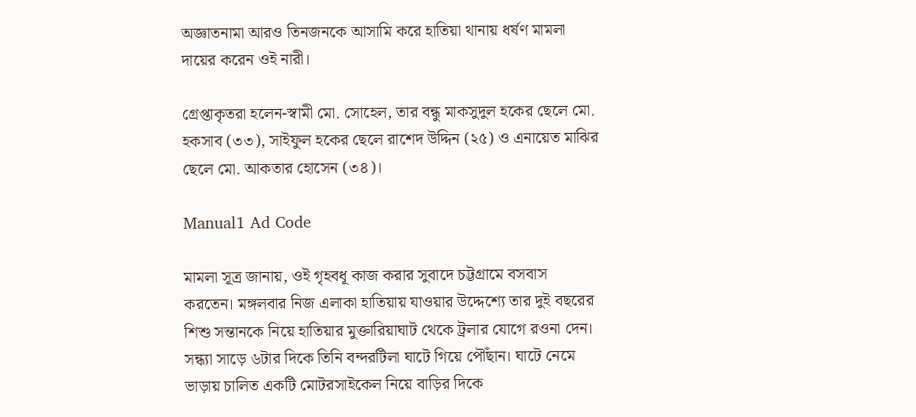অজ্ঞাতনামা আরও তিনজনকে আসামি করে হাতিয়া থানায় ধর্ষণ মামলা দায়ের করেন ওই নারী।

গ্রেপ্তাকৃতরা হলেন-স্বামী মো. সোহেল, তার বন্ধু মাকসুদুল হকের ছেলে মো. হকসাব (৩৩), সাইফুল হকের ছেলে রাশেদ উদ্দিন (২৫) ও এনায়েত মাঝির ছেলে মো. আকতার হোসেন (৩৪)।

Manual1 Ad Code

মামলা সূত্র জানায়, ওই গৃহবধূ কাজ করার সুবাদে চট্টগ্রামে বসবাস করতেন। মঙ্গলবার নিজ এলাকা হাতিয়ায় যাওয়ার উদ্দেশ্যে তার দুই বছরের শিশু সন্তানকে নিয়ে হাতিয়ার মুক্তারিয়াঘাট থেকে ট্রলার যোগে রওনা দেন। সন্ধ্যা সাড়ে ৬টার দিকে তিনি বন্দরটিলা ঘাটে গিয়ে পৌঁছান। ঘাটে নেমে ভাড়ায় চালিত একটি মোটরসাইকেল নিয়ে বাড়ির দিকে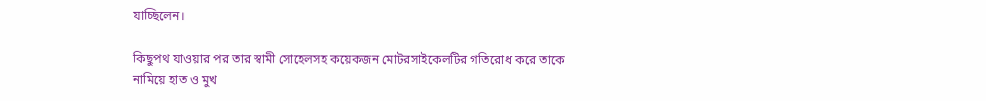যাচ্ছিলেন।

কিছুপথ যাওয়ার পর তার স্বামী সোহেলসহ কয়েকজন মোটরসাইকেলটির গতিরোধ করে তাকে নামিয়ে হাত ও মুখ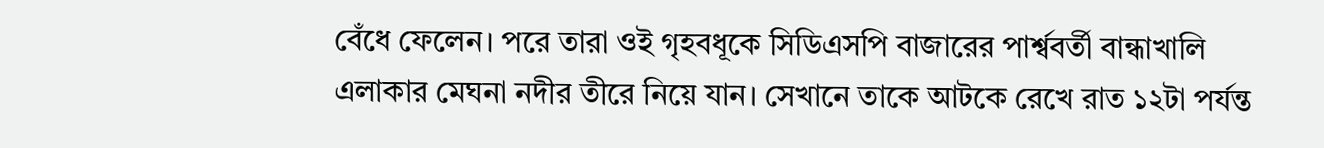বেঁধে ফেলেন। পরে তারা ওই গৃহবধূকে সিডিএসপি বাজারের পার্শ্ববর্তী বান্ধাখালি এলাকার মেঘনা নদীর তীরে নিয়ে যান। সেখানে তাকে আটকে রেখে রাত ১২টা পর্যন্ত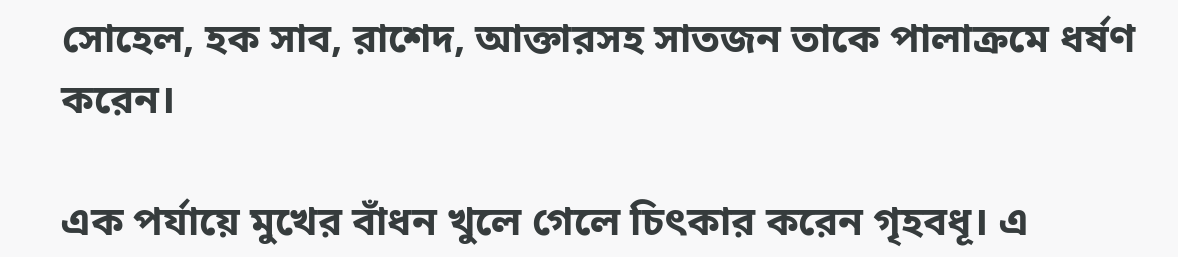সোহেল, হক সাব, রাশেদ, আক্তারসহ সাতজন তাকে পালাক্রমে ধর্ষণ করেন।

এক পর্যায়ে মুখের বাঁধন খুলে গেলে চিৎকার করেন গৃহবধূ। এ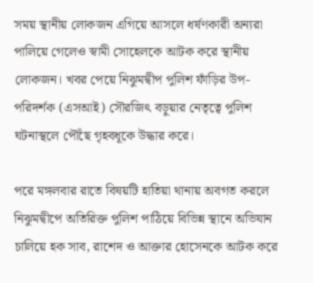সময় স্থানীয় লোকজন এগিয়ে আসলে ধর্ষণকারী অন্যরা পালিয়ে গেলেও স্বামী সোহেলকে আটক করে স্থানীয় লোকজন। খবর পেয়ে নিঝুমদ্বীপ পুলিশ ফাঁড়ির উপ-পরিদর্শক (এসআই) সৌরজিৎ বড়ুয়ার নেতৃত্বে পুলিশ ঘটনাস্থলে পৌঁছে গৃহবধূকে উদ্ধার করে।

পরে মঙ্গলবার রাতে বিষয়টি হাতিয়া থানায় অবগত করলে নিঝুমদ্বীপে অতিরিক্ত পুলিশ পাঠিয়ে বিভিন্ন স্থানে অভিযান চালিয়ে হক সাব, রাশেদ ও আক্তার হোসেনকে আটক করে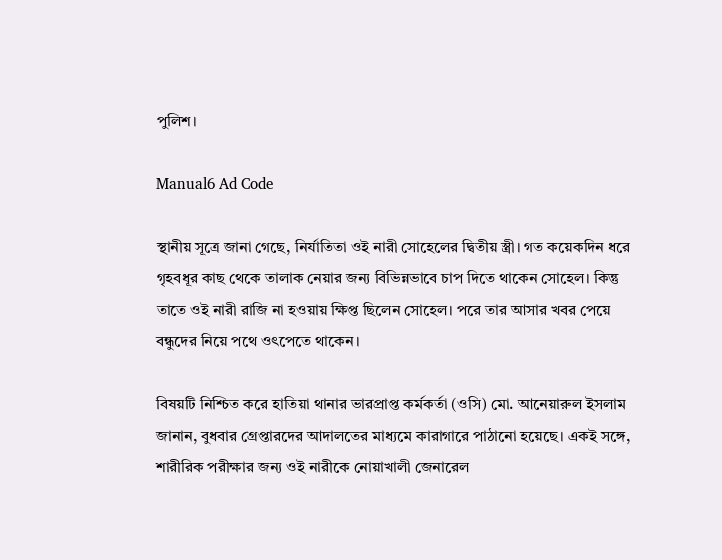পুলিশ।

Manual6 Ad Code

স্থানীয় সূত্রে জানা গেছে, নির্যাতিতা ওই নারী সোহেলের দ্বিতীয় স্ত্রী। গত কয়েকদিন ধরে গৃহবধূর কাছ থেকে তালাক নেয়ার জন্য বিভিন্নভাবে চাপ দিতে থাকেন সোহেল। কিন্তু তাতে ওই নারী রাজি না হওয়ায় ক্ষিপ্ত ছিলেন সোহেল। পরে তার আসার খবর পেয়ে বন্ধুদের নিয়ে পথে ওৎপেতে থাকেন।

বিষয়টি নিশ্চিত করে হাতিয়া থানার ভারপ্রাপ্ত কর্মকর্তা (ওসি) মো. আনেয়ারুল ইসলাম জানান, বুধবার গ্রেপ্তারদের আদালতের মাধ্যমে কারাগারে পাঠানো হয়েছে। একই সঙ্গে, শারীরিক পরীক্ষার জন্য ওই নারীকে নোয়াখালী জেনারেল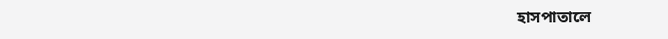হাসপাতালে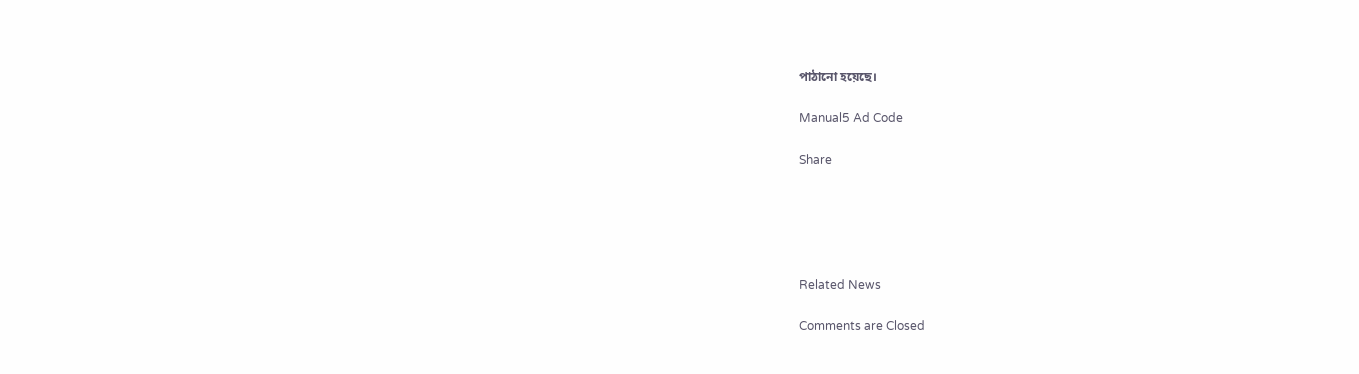পাঠানো হয়েছে।

Manual5 Ad Code

Share





Related News

Comments are Closed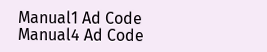Manual1 Ad Code
Manual4 Ad Code